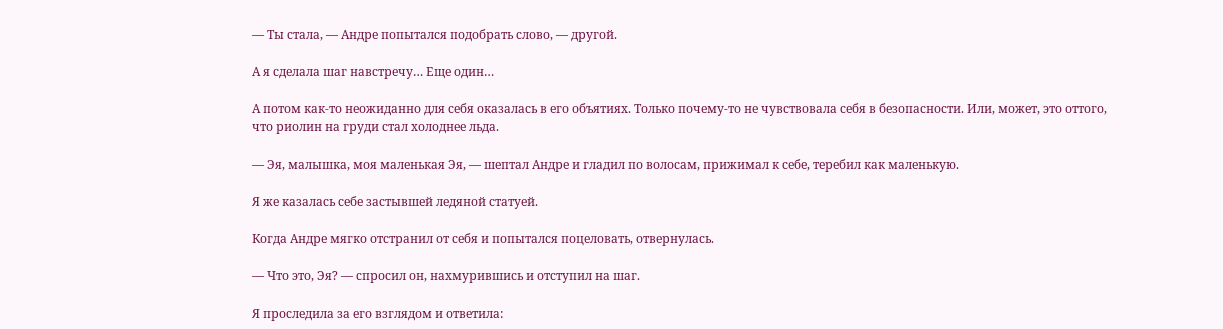— Ты стала, — Андре попытался подобрать слово, — другой.

А я сделала шаг навстречу… Еще один…

А потом как-то неожиданно для себя оказалась в его объятиях. Только почему-то не чувствовала себя в безопасности. Или, может, это оттого, что риолин на груди стал холоднее льда.

— Эя, малышка, моя маленькая Эя, — шептал Андре и гладил по волосам, прижимал к себе, теребил как маленькую.

Я же казалась себе застывшей ледяной статуей.

Когда Андре мягко отстранил от себя и попытался поцеловать, отвернулась.

— Что это, Эя? — спросил он, нахмурившись и отступил на шаг.

Я проследила за его взглядом и ответила: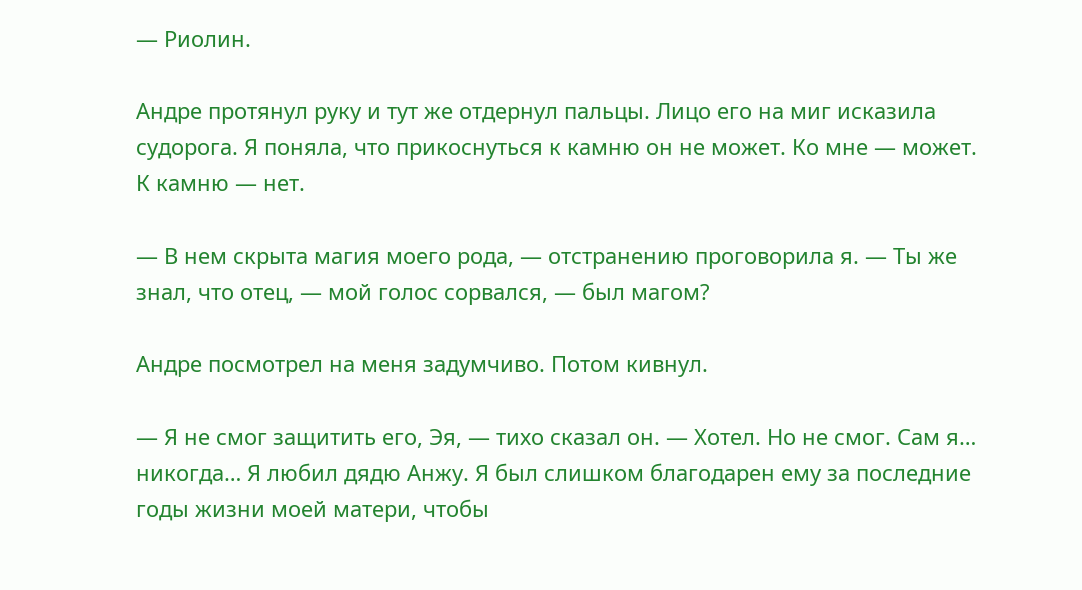— Риолин.

Андре протянул руку и тут же отдернул пальцы. Лицо его на миг исказила судорога. Я поняла, что прикоснуться к камню он не может. Ко мне — может. К камню — нет.

— В нем скрыта магия моего рода, — отстранению проговорила я. — Ты же знал, что отец, — мой голос сорвался, — был магом?

Андре посмотрел на меня задумчиво. Потом кивнул.

— Я не смог защитить его, Эя, — тихо сказал он. — Хотел. Но не смог. Сам я… никогда… Я любил дядю Анжу. Я был слишком благодарен ему за последние годы жизни моей матери, чтобы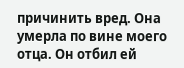причинить вред. Она умерла по вине моего отца. Он отбил ей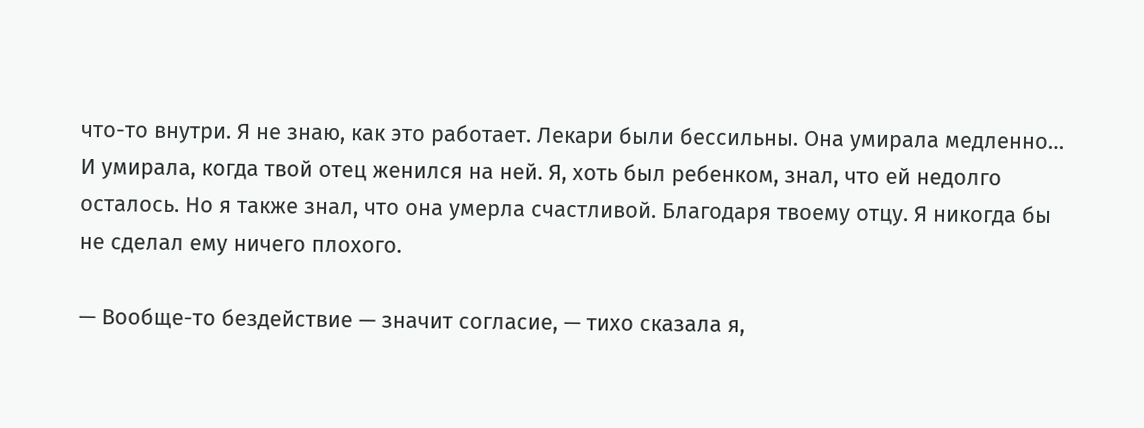что-то внутри. Я не знаю, как это работает. Лекари были бессильны. Она умирала медленно… И умирала, когда твой отец женился на ней. Я, хоть был ребенком, знал, что ей недолго осталось. Но я также знал, что она умерла счастливой. Благодаря твоему отцу. Я никогда бы не сделал ему ничего плохого.

— Вообще-то бездействие — значит согласие, — тихо сказала я,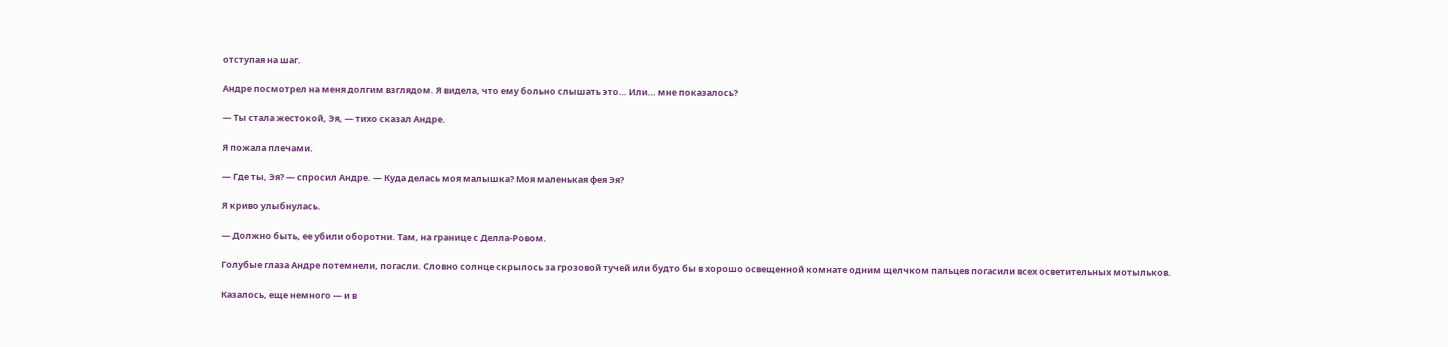отступая на шаг.

Андре посмотрел на меня долгим взглядом. Я видела, что ему больно слышать это… Или… мне показалось?

— Ты стала жестокой, Эя, — тихо сказал Андре.

Я пожала плечами.

— Где ты, Эя? — спросил Андре. — Куда делась моя малышка? Моя маленькая фея Эя?

Я криво улыбнулась.

— Должно быть, ее убили оборотни. Там, на границе с Делла-Ровом.

Голубые глаза Андре потемнели, погасли. Словно солнце скрылось за грозовой тучей или будто бы в хорошо освещенной комнате одним щелчком пальцев погасили всех осветительных мотыльков.

Казалось, еще немного — и в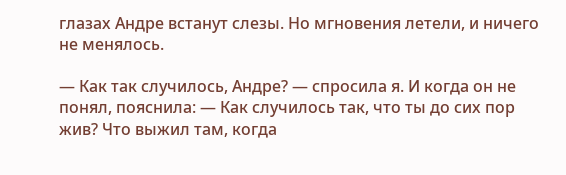глазах Андре встанут слезы. Но мгновения летели, и ничего не менялось.

— Как так случилось, Андре? — спросила я. И когда он не понял, пояснила: — Как случилось так, что ты до сих пор жив? Что выжил там, когда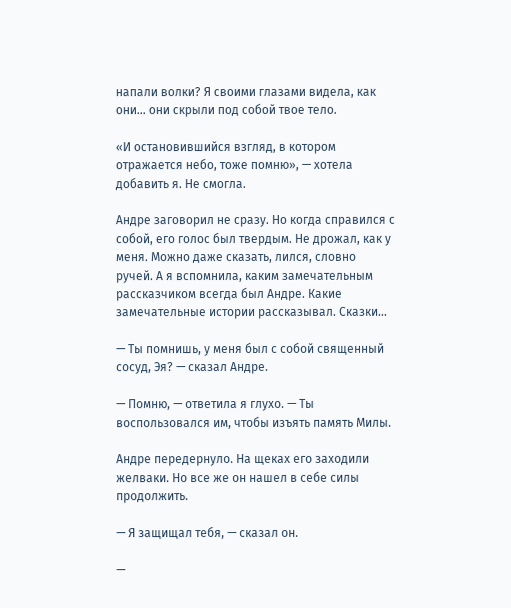напали волки? Я своими глазами видела, как они… они скрыли под собой твое тело.

«И остановившийся взгляд, в котором отражается небо, тоже помню», — хотела добавить я. Не смогла.

Андре заговорил не сразу. Но когда справился с собой, его голос был твердым. Не дрожал, как у меня. Можно даже сказать, лился, словно ручей. А я вспомнила, каким замечательным рассказчиком всегда был Андре. Какие замечательные истории рассказывал. Сказки…

— Ты помнишь, у меня был с собой священный сосуд, Эя? — сказал Андре.

— Помню, — ответила я глухо. — Ты воспользовался им, чтобы изъять память Милы.

Андре передернуло. На щеках его заходили желваки. Но все же он нашел в себе силы продолжить.

— Я защищал тебя, — сказал он.

—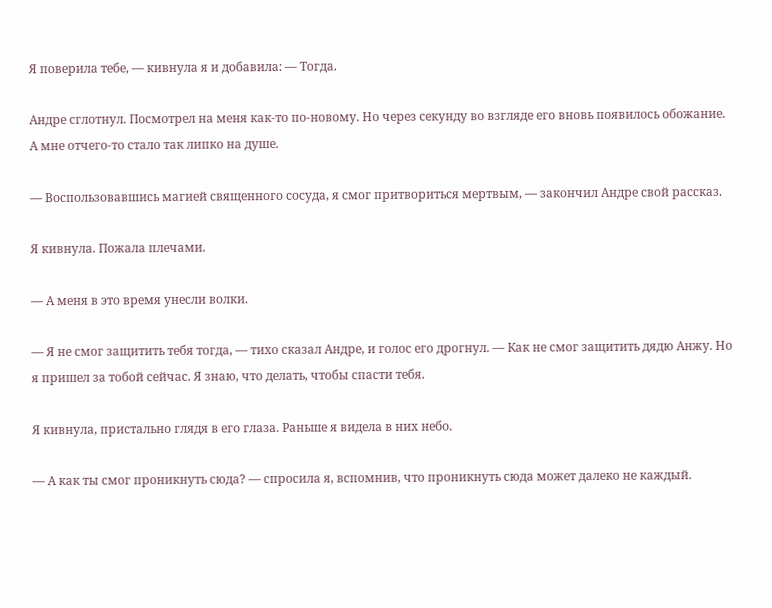Я поверила тебе, — кивнула я и добавила: — Тогда.

Андре сглотнул. Посмотрел на меня как-то по-новому. Но через секунду во взгляде его вновь появилось обожание. А мне отчего-то стало так липко на душе.

— Воспользовавшись магией священного сосуда, я смог притвориться мертвым, — закончил Андре свой рассказ.

Я кивнула. Пожала плечами.

— А меня в это время унесли волки.

— Я не смог защитить тебя тогда, — тихо сказал Андре, и голос его дрогнул. — Как не смог защитить дядю Анжу. Но я пришел за тобой сейчас. Я знаю, что делать, чтобы спасти тебя.

Я кивнула, пристально глядя в его глаза. Раньше я видела в них небо.

— А как ты смог проникнуть сюда? — спросила я, вспомнив, что проникнуть сюда может далеко не каждый.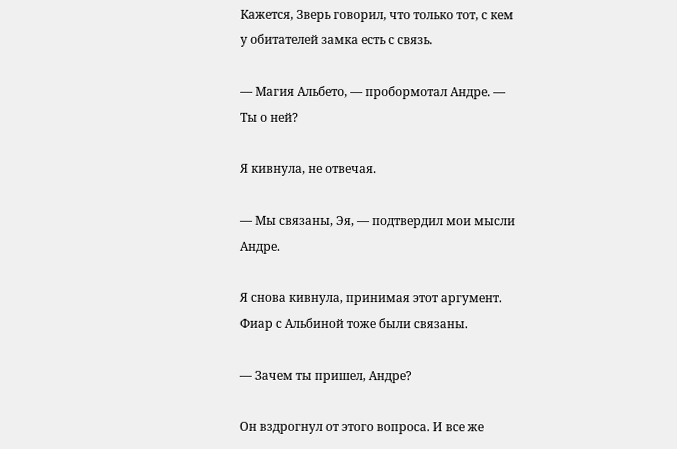Кажется, Зверь говорил, что только тот, с кем у обитателей замка есть с связь.

— Магия Альбето, — пробормотал Андре. — Ты о ней?

Я кивнула, не отвечая.

— Мы связаны, Эя, — подтвердил мои мысли Андре.

Я снова кивнула, принимая этот аргумент. Фиар с Альбиной тоже были связаны.

— Зачем ты пришел, Андре?

Он вздрогнул от этого вопроса. И все же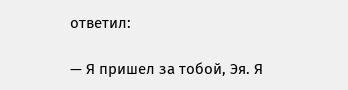ответил:

— Я пришел за тобой, Эя. Я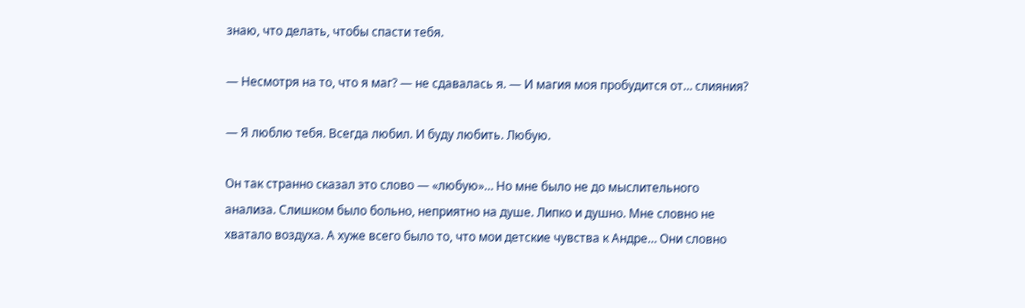знаю, что делать, чтобы спасти тебя.

— Несмотря на то, что я маг? — не сдавалась я. — И магия моя пробудится от… слияния?

— Я люблю тебя. Всегда любил. И буду любить. Любую.

Он так странно сказал это слово — «любую»… Но мне было не до мыслительного анализа. Слишком было больно, неприятно на душе. Липко и душно. Мне словно не хватало воздуха. А хуже всего было то, что мои детские чувства к Андре… Они словно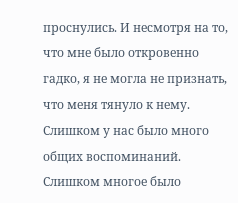проснулись. И несмотря на то, что мне было откровенно гадко, я не могла не признать, что меня тянуло к нему. Слишком у нас было много общих воспоминаний. Слишком многое было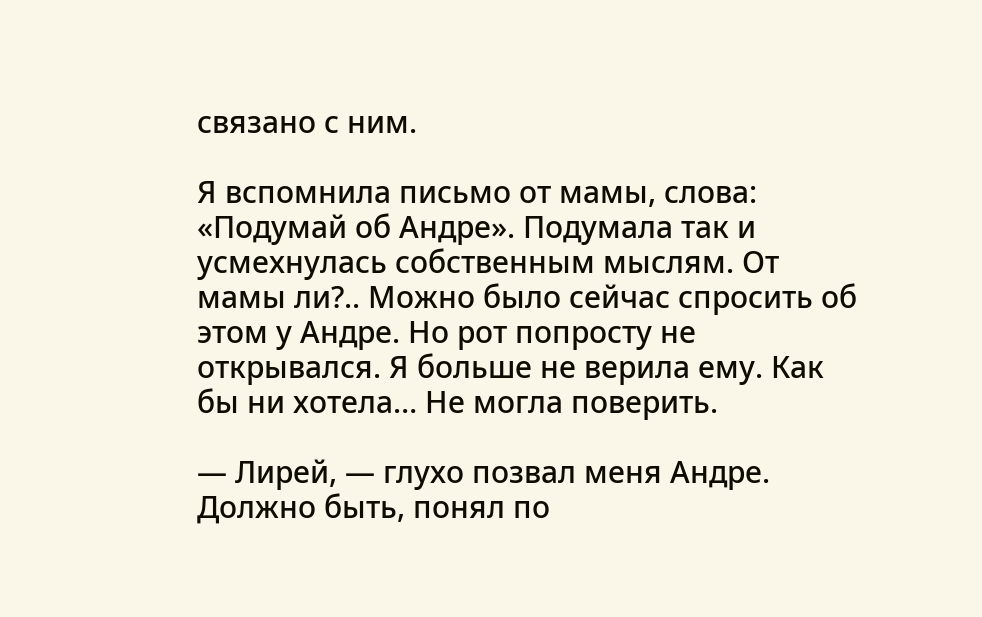связано с ним.

Я вспомнила письмо от мамы, слова: «Подумай об Андре». Подумала так и усмехнулась собственным мыслям. От мамы ли?.. Можно было сейчас спросить об этом у Андре. Но рот попросту не открывался. Я больше не верила ему. Как бы ни хотела… Не могла поверить.

— Лирей, — глухо позвал меня Андре. Должно быть, понял по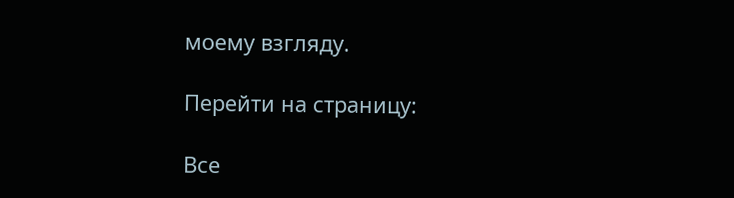моему взгляду.

Перейти на страницу:

Все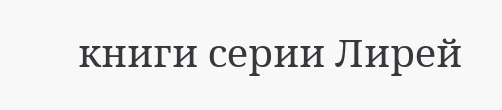книги серии Лирей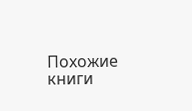Похожие книги